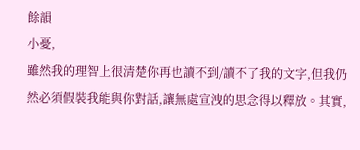餘韻
小憂,
雖然我的理智上很清楚你再也讀不到/讀不了我的文字,但我仍然必須假裝我能與你對話,讓無處宣洩的思念得以釋放。其實,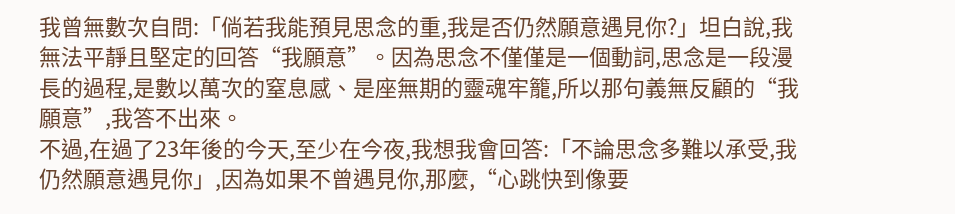我曾無數次自問:「倘若我能預見思念的重,我是否仍然願意遇見你?」坦白說,我無法平靜且堅定的回答“我願意”。因為思念不僅僅是一個動詞,思念是一段漫長的過程,是數以萬次的窒息感、是座無期的靈魂牢籠,所以那句義無反顧的“我願意”,我答不出來。
不過,在過了23年後的今天,至少在今夜,我想我會回答:「不論思念多難以承受,我仍然願意遇見你」,因為如果不曾遇見你,那麼,“心跳快到像要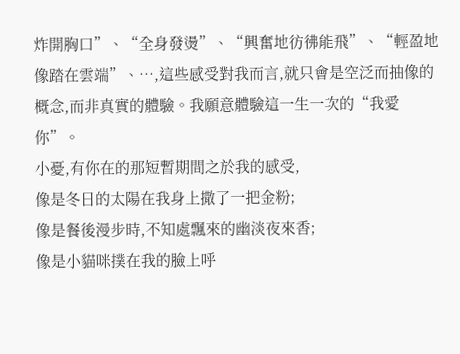炸開胸口”、“全身發燙”、“興奮地彷彿能飛”、“輕盈地像踏在雲端”、…,這些感受對我而言,就只會是空泛而抽像的概念,而非真實的體驗。我願意體驗這一生一次的“我愛你”。
小憂,有你在的那短暫期間之於我的感受,
像是冬日的太陽在我身上撒了一把金粉;
像是餐後漫步時,不知處飄來的幽淡夜來香;
像是小貓咪撲在我的臉上呼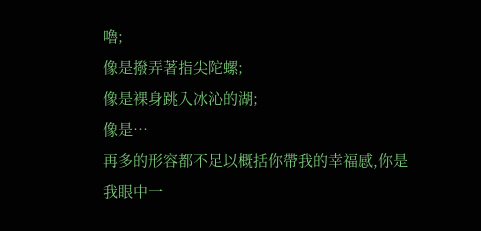嚕;
像是撥弄著指尖陀螺;
像是裸身跳入冰沁的湖;
像是…
再多的形容都不足以概括你帶我的幸福感,你是我眼中一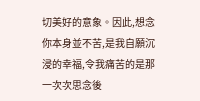切美好的意象。因此,想念你本身並不苦,是我自願沉浸的幸福,令我痛苦的是那一次次思念後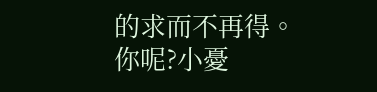的求而不再得。
你呢?小憂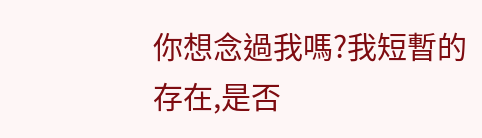你想念過我嗎?我短暫的存在,是否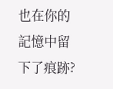也在你的記憶中留下了痕跡?